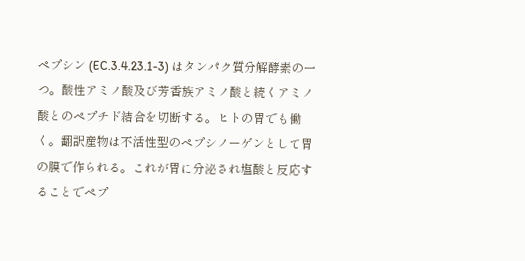ペプシン (EC.3.4.23.1-3) はタンパク質分解酵素の一つ。酸性アミノ酸及び芳香族アミノ酸と続くアミノ酸とのペプチド結合を切断する。ヒトの胃でも働く。翻訳産物は不活性型のペプシノーゲンとして胃の膜で作られる。これが胃に分泌され塩酸と反応することでペプ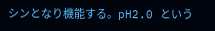シンとなり機能する。pH2.0 という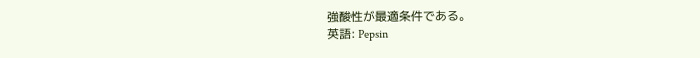強酸性が最適条件である。
英語: Pepsin